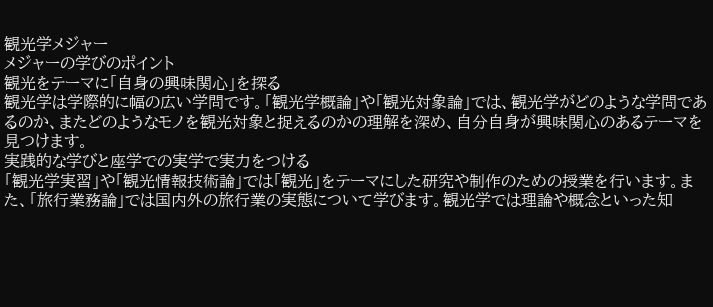観光学メジャー
メジャーの学びのポイント
観光をテーマに「自身の興味関心」を探る
観光学は学際的に幅の広い学問です。「観光学概論」や「観光対象論」では、観光学がどのような学問であるのか、またどのようなモノを観光対象と捉えるのかの理解を深め、自分自身が興味関心のあるテーマを見つけます。
実践的な学びと座学での実学で実力をつける
「観光学実習」や「観光情報技術論」では「観光」をテーマにした研究や制作のための授業を行います。また、「旅行業務論」では国内外の旅行業の実態について学びます。観光学では理論や概念といった知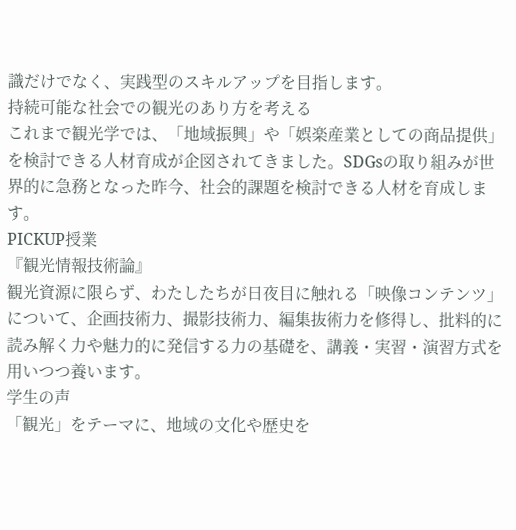識だけでなく、実践型のスキルアップを目指します。
持続可能な社会での観光のあり方を考える
これまで観光学では、「地域振興」や「娯楽産業としての商品提供」を検討できる人材育成が企図されてきました。SDGsの取り組みが世界的に急務となった昨今、社会的課題を検討できる人材を育成します。
PICKUP授業
『観光情報技術論』
観光資源に限らず、わたしたちが日夜目に触れる「映像コンテンツ」について、企画技術力、撮影技術力、編集抜術力を修得し、批料的に読み解く力や魅力的に発信する力の基礎を、講義・実習・演習方式を用いつつ養います。
学生の声
「観光」をテーマに、地域の文化や歴史を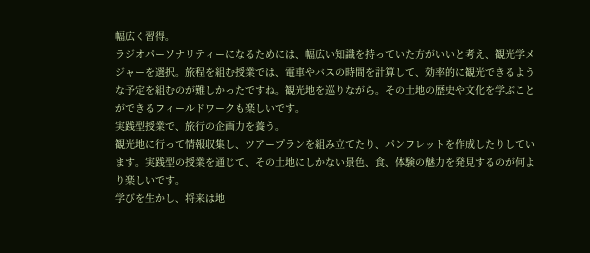幅広く習得。
ラジオパーソナリティーになるためには、幅広い知識を持っていた方がいいと考え、観光学メジャーを選択。旅程を組む授業では、電車やバスの時間を計算して、効率的に観光できるような予定を組むのが難しかったですね。観光地を巡りながら。その土地の歴史や文化を学ぶことができるフィールドワークも楽しいです。
実践型授業で、旅行の企画力を養う。
観光地に行って情報収集し、ツアープランを組み立てたり、パンフレットを作成したりしています。実践型の授業を通じて、その土地にしかない景色、食、体験の魅力を発見するのが何より楽しいです。
学びを生かし、将来は地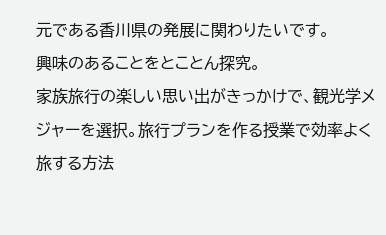元である香川県の発展に関わりたいです。
興味のあることをとことん探究。
家族旅行の楽しい思い出がきっかけで、観光学メジャーを選択。旅行プランを作る授業で効率よく旅する方法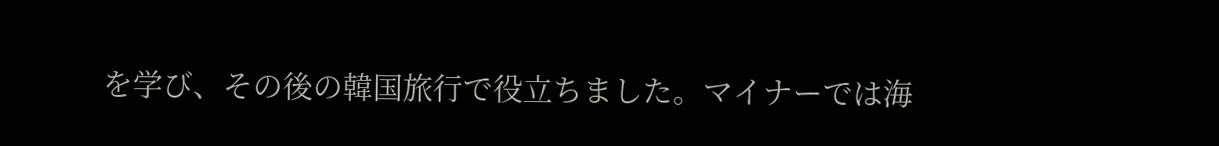を学び、その後の韓国旅行で役立ちました。マイナーでは海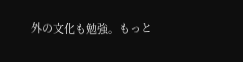外の文化も勉強。もっと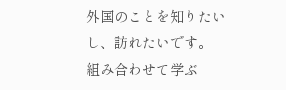外国のことを知りたいし、訪れたいです。
組み合わせて学ぶ